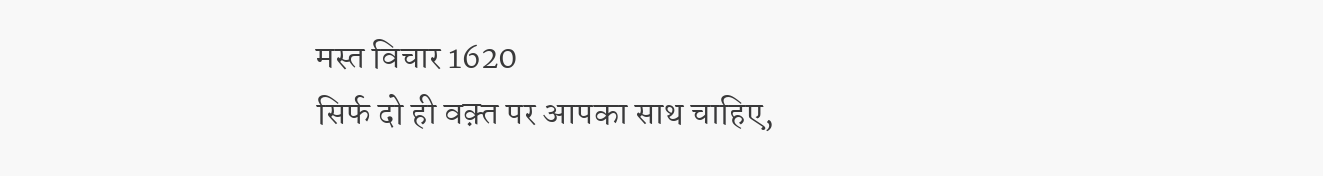मस्त विचार 1620
सिर्फ दो ही वक़्त पर आपका साथ चाहिए,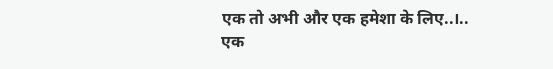एक तो अभी और एक हमेशा के लिए..।..
एक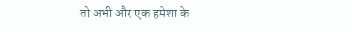तो अभी और एक हमेशा के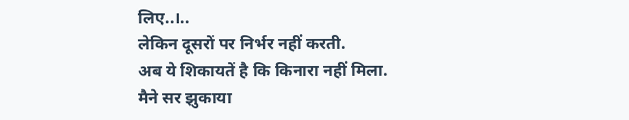लिए..।..
लेकिन दूसरों पर निर्भर नहीं करती.
अब ये शिकायतें है कि किनारा नहीं मिला.
मैने सर झुकाया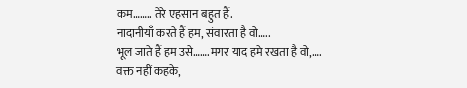कम…….. तेरे एहसान बहुत हैं.
नादानीयाँ करते हैं हम, संवारता है वो…..
भूल जाते हैं हम उसे…….मगर याद हमे रखता है वो,….
वक्त नहीं कहके,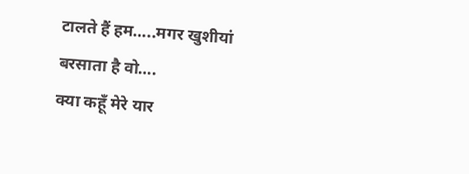टालते हैं हम…..मगर खुशीयां बरसाता है वो….
क्या कहूँ मेरे यार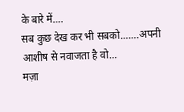के बारे में….
सब कुछ देख कर भी सबको…….अपनी आशीष से नवाजता है वो…
मज़ा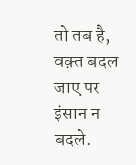तो तब है, वक़्त बदल जाए पर इंसान न बदले.